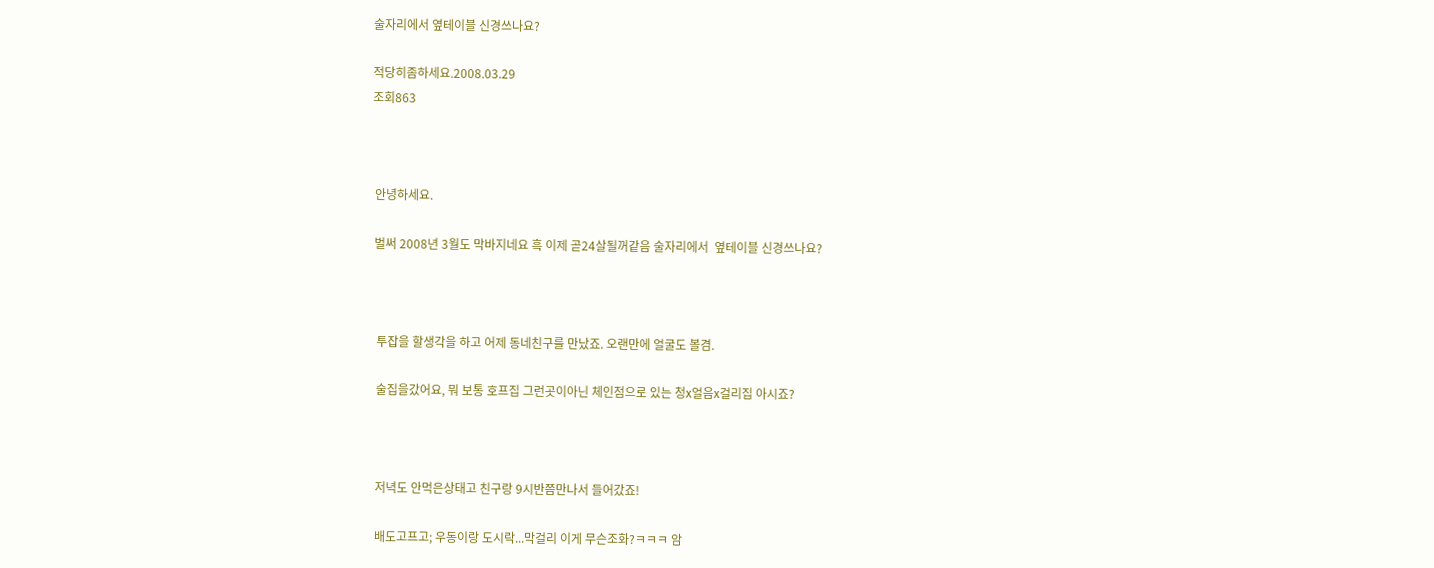술자리에서 옆테이블 신경쓰나요?

적당히좀하세요.2008.03.29
조회863



 안녕하세요.

 벌써 2008년 3월도 막바지네요 흑 이제 곧24살될꺼같음 술자리에서  옆테이블 신경쓰나요?



  투잡을 할생각을 하고 어제 동네친구를 만났죠. 오랜만에 얼굴도 볼겸.

  술집을갔어요, 뭐 보통 호프집 그런곳이아닌 체인점으로 있는 청x얼음x걸리집 아시죠?



  저녁도 안먹은상태고 친구랑 9시반쯤만나서 들어갔죠!

  배도고프고; 우동이랑 도시락...막걸리 이게 무슨조화?ㅋㅋㅋ 암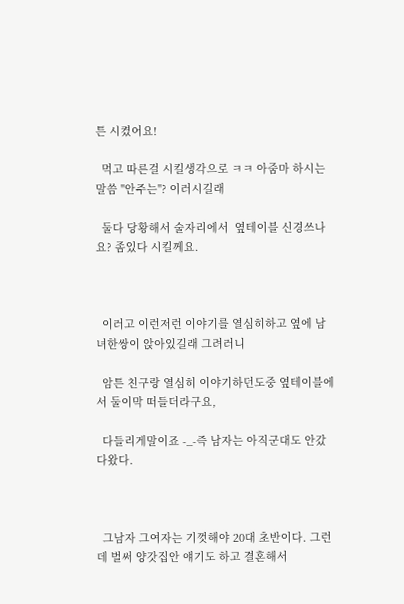튼 시켰어요!

  먹고 따른걸 시킬생각으로 ㅋㅋ 아줌마 하시는말씀 "안주는"? 이러시길래

  둘다 당황해서 술자리에서  옆테이블 신경쓰나요? 좀있다 시킬께요.



  이러고 이런저런 이야기를 열심히하고 옆에 남녀한쌍이 앉아있길래 그려러니

  암튼 친구랑 열심히 이야기하던도중 옆테이블에서 둘이막 떠들더라구요,

  다들리게말이죠 -_-즉 남자는 아직군대도 안갔다왔다.



  그남자 그여자는 기껏해야 20대 초반이다. 그런데 벌써 양갓집안 얘기도 하고 결혼해서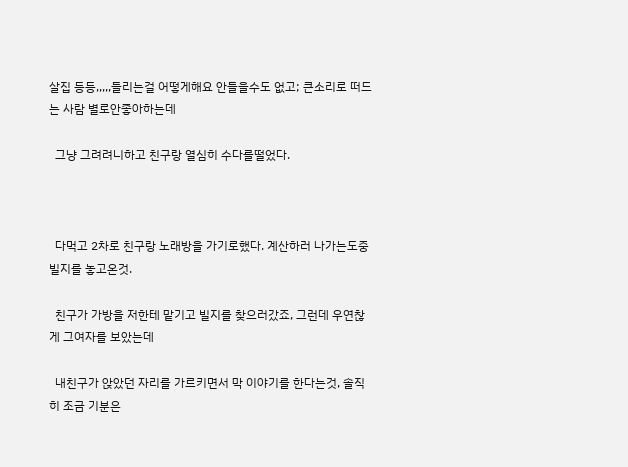살집 등등,,,,,들리는걸 어떻게해요 안들을수도 없고; 큰소리로 떠드는 사람 별로안좋아하는데

  그냥 그려려니하고 친구랑 열심히 수다를떨었다.



  다먹고 2차로 친구랑 노래방을 가기로했다. 계산하러 나가는도중 빌지를 놓고온것.

  친구가 가방을 저한테 맡기고 빌지를 찾으러갔죠, 그런데 우연찮게 그여자를 보았는데

  내친구가 앉았던 자리를 가르키면서 막 이야기를 한다는것, 솔직히 조금 기분은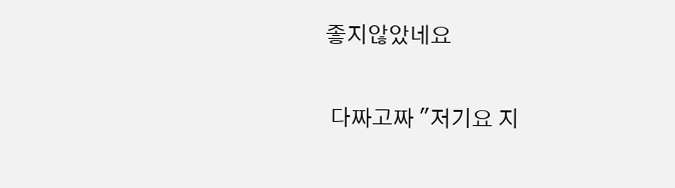좋지않았네요

 다짜고짜 "저기요 지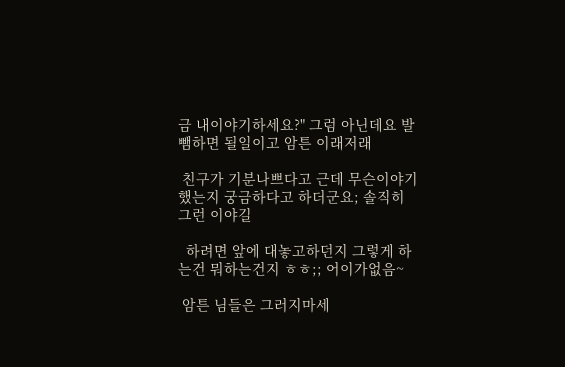금 내이야기하세요?" 그럼 아닌데요 발뺌하면 될일이고 암튼 이래저래

 친구가 기분나쁘다고 근데 무슨이야기했는지 궁금하다고 하더군요; 솔직히 그런 이야길

  하려면 앞에 대놓고하던지 그렇게 하는건 뭐하는건지 ㅎㅎ;; 어이가없음~

 암튼 님들은 그러지마세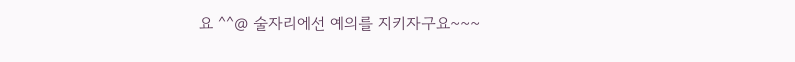요 ^^@ 술자리에선 예의를 지키자구요~~~